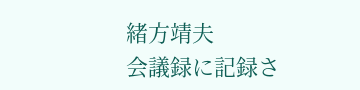緒方靖夫
会議録に記録さ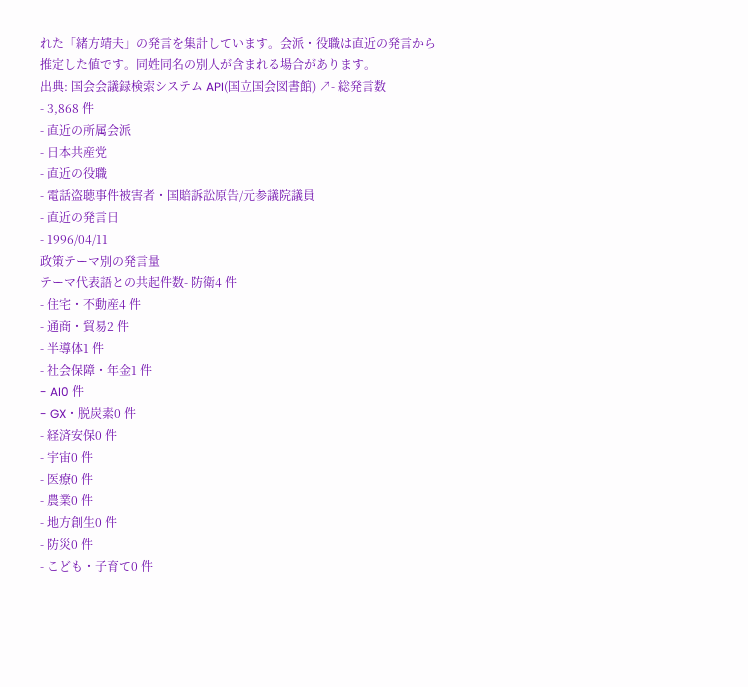れた「緒方靖夫」の発言を集計しています。会派・役職は直近の発言から推定した値です。同姓同名の別人が含まれる場合があります。
出典: 国会会議録検索システム API(国立国会図書館) ↗- 総発言数
- 3,868 件
- 直近の所属会派
- 日本共産党
- 直近の役職
- 電話盗聴事件被害者・国賠訴訟原告/元参議院議員
- 直近の発言日
- 1996/04/11
政策テーマ別の発言量
テーマ代表語との共起件数- 防衛4 件
- 住宅・不動産4 件
- 通商・貿易2 件
- 半導体1 件
- 社会保障・年金1 件
- AI0 件
- GX・脱炭素0 件
- 経済安保0 件
- 宇宙0 件
- 医療0 件
- 農業0 件
- 地方創生0 件
- 防災0 件
- こども・子育て0 件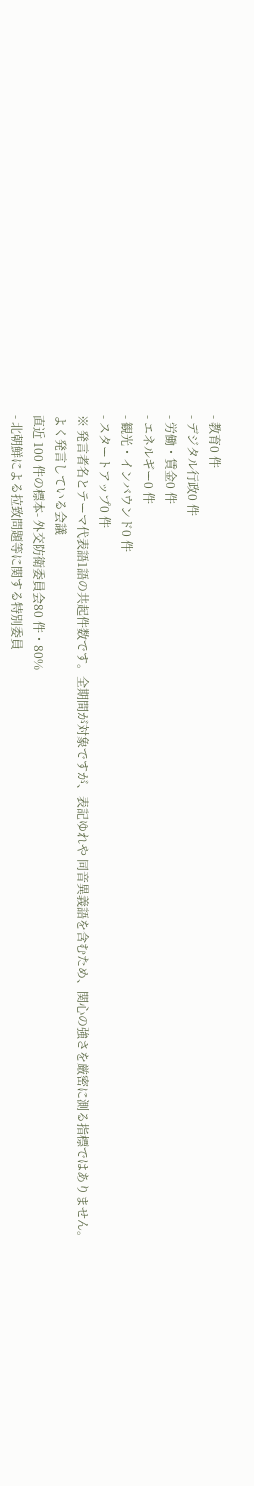- 教育0 件
- デジタル行政0 件
- 労働・賃金0 件
- エネルギー0 件
- 観光・インバウンド0 件
- スタートアップ0 件
※ 発言者名とテーマ代表語1語の共起件数です。全期間が対象ですが、表記ゆれや 同音異義語を含むため、関心の強さを厳密に測る指標ではありません。
よく発言している会議
直近 100 件の標本- 外交防衛委員会80 件・80%
- 北朝鮮による拉致問題等に関する特別委員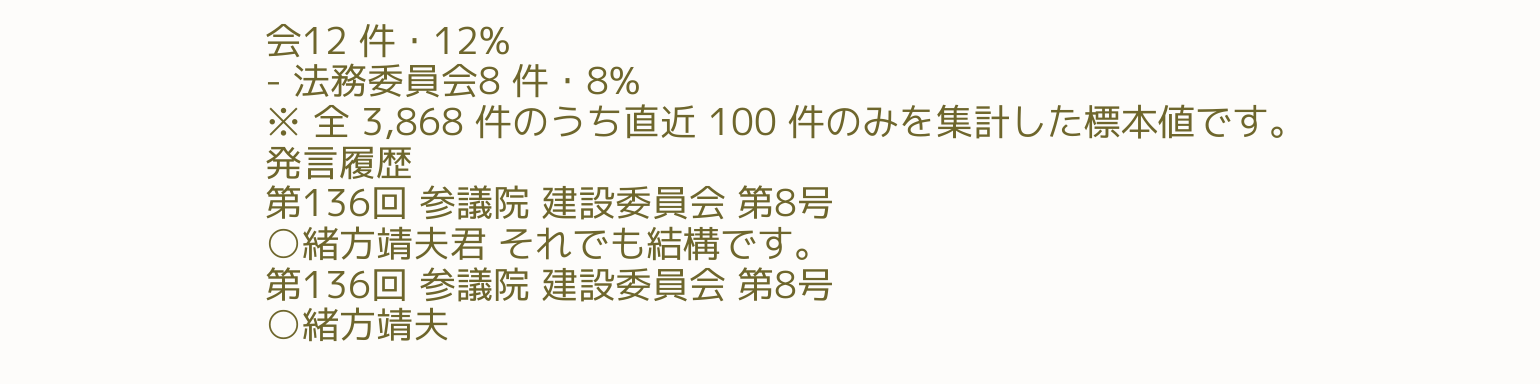会12 件・12%
- 法務委員会8 件・8%
※ 全 3,868 件のうち直近 100 件のみを集計した標本値です。
発言履歴
第136回 参議院 建設委員会 第8号
○緒方靖夫君 それでも結構です。
第136回 参議院 建設委員会 第8号
○緒方靖夫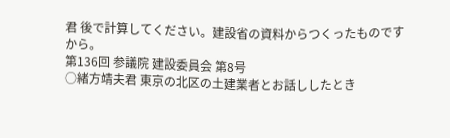君 後で計算してください。建設省の資料からつくったものですから。
第136回 参議院 建設委員会 第8号
○緒方靖夫君 東京の北区の土建業者とお話ししたとき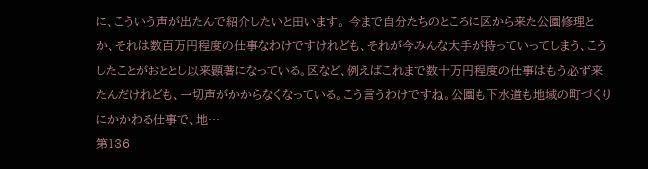に、こういう声が出たんで紹介したいと田います。 今まで自分たちのところに区から来た公園修理とか、それは数百万円程度の仕事なわけですけれども、それが今みんな大手が持っていってしまう、こうしたことがおととし以来顕著になっている。区など、例えばこれまで数十万円程度の仕事はもう必ず来たんだけれども、一切声がかからなくなっている。こう言うわけですね。公園も下水道も地域の町づくりにかかわる仕事で、地…
第136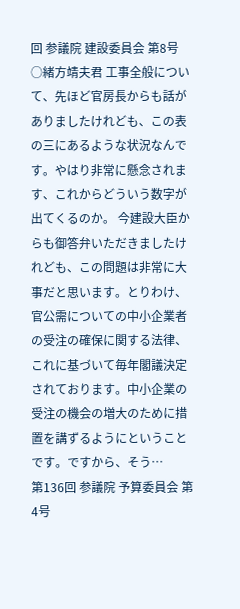回 参議院 建設委員会 第8号
○緒方靖夫君 工事全般について、先ほど官房長からも話がありましたけれども、この表の三にあるような状況なんです。やはり非常に懸念されます、これからどういう数字が出てくるのか。 今建設大臣からも御答弁いただきましたけれども、この問題は非常に大事だと思います。とりわけ、官公需についての中小企業者の受注の確保に関する法律、これに基づいて毎年閣議決定されております。中小企業の受注の機会の増大のために措置を講ずるようにということです。ですから、そう…
第136回 参議院 予算委員会 第4号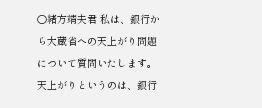○緒方靖夫君 私は、銀行から大蔵省への天上がり問題について質問いたします。 天上がりというのは、銀行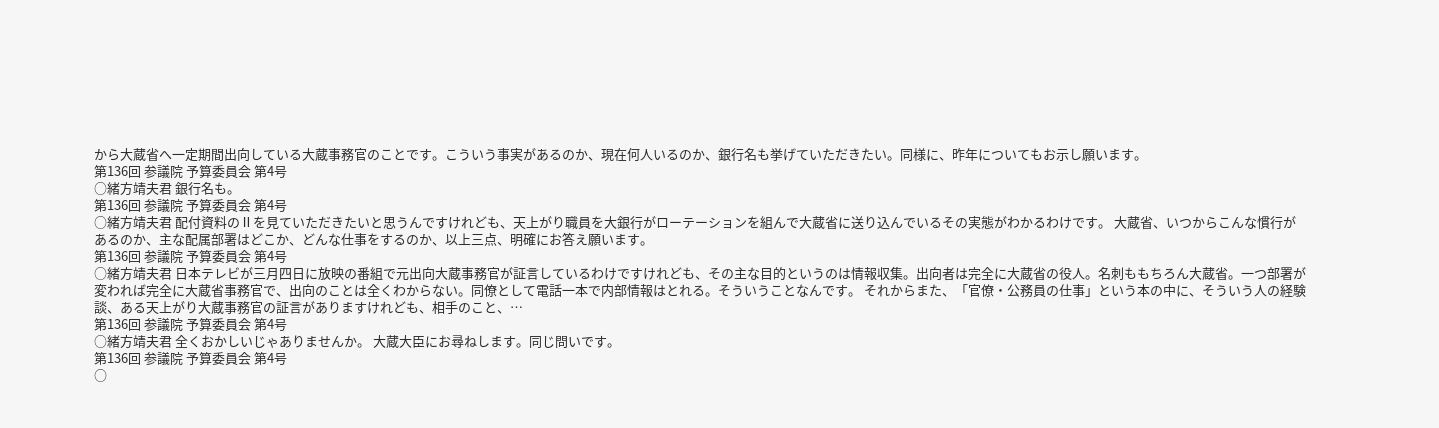から大蔵省へ一定期間出向している大蔵事務官のことです。こういう事実があるのか、現在何人いるのか、銀行名も挙げていただきたい。同様に、昨年についてもお示し願います。
第136回 参議院 予算委員会 第4号
○緒方靖夫君 銀行名も。
第136回 参議院 予算委員会 第4号
○緒方靖夫君 配付資料のⅡを見ていただきたいと思うんですけれども、天上がり職員を大銀行がローテーションを組んで大蔵省に送り込んでいるその実態がわかるわけです。 大蔵省、いつからこんな慣行があるのか、主な配属部署はどこか、どんな仕事をするのか、以上三点、明確にお答え願います。
第136回 参議院 予算委員会 第4号
○緒方靖夫君 日本テレビが三月四日に放映の番組で元出向大蔵事務官が証言しているわけですけれども、その主な目的というのは情報収集。出向者は完全に大蔵省の役人。名刺ももちろん大蔵省。一つ部署が変われば完全に大蔵省事務官で、出向のことは全くわからない。同僚として電話一本で内部情報はとれる。そういうことなんです。 それからまた、「官僚・公務員の仕事」という本の中に、そういう人の経験談、ある天上がり大蔵事務官の証言がありますけれども、相手のこと、…
第136回 参議院 予算委員会 第4号
○緒方靖夫君 全くおかしいじゃありませんか。 大蔵大臣にお尋ねします。同じ問いです。
第136回 参議院 予算委員会 第4号
○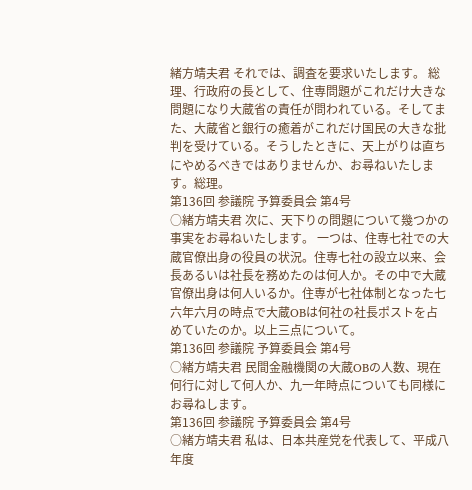緒方靖夫君 それでは、調査を要求いたします。 総理、行政府の長として、住専問題がこれだけ大きな問題になり大蔵省の責任が問われている。そしてまた、大蔵省と銀行の癒着がこれだけ国民の大きな批判を受けている。そうしたときに、天上がりは直ちにやめるべきではありませんか、お尋ねいたします。総理。
第136回 参議院 予算委員会 第4号
○緒方靖夫君 次に、天下りの問題について幾つかの事実をお尋ねいたします。 一つは、住専七社での大蔵官僚出身の役員の状況。住専七社の設立以来、会長あるいは社長を務めたのは何人か。その中で大蔵官僚出身は何人いるか。住専が七社体制となった七六年六月の時点で大蔵OBは何社の社長ポストを占めていたのか。以上三点について。
第136回 参議院 予算委員会 第4号
○緒方靖夫君 民間金融機関の大蔵OBの人数、現在何行に対して何人か、九一年時点についても同様にお尋ねします。
第136回 参議院 予算委員会 第4号
○緒方靖夫君 私は、日本共産党を代表して、平成八年度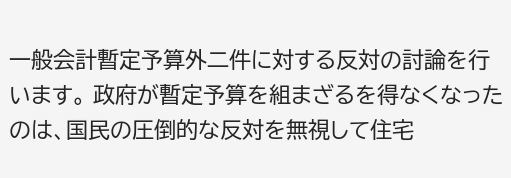一般会計暫定予算外二件に対する反対の討論を行います。 政府が暫定予算を組まざるを得なくなったのは、国民の圧倒的な反対を無視して住宅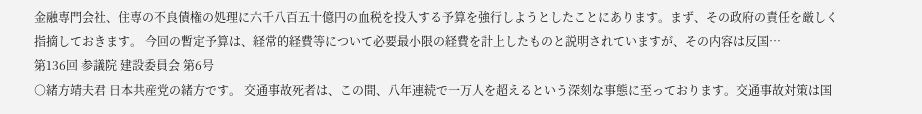金融専門会社、住専の不良債権の処理に六千八百五十億円の血税を投入する予算を強行しようとしたことにあります。まず、その政府の責任を厳しく指摘しておきます。 今回の暫定予算は、経常的経費等について必要最小限の経費を計上したものと説明されていますが、その内容は反国…
第136回 参議院 建設委員会 第6号
○緒方靖夫君 日本共産党の緒方です。 交通事故死者は、この間、八年連続で一万人を超えるという深刻な事態に至っております。交通事故対策は国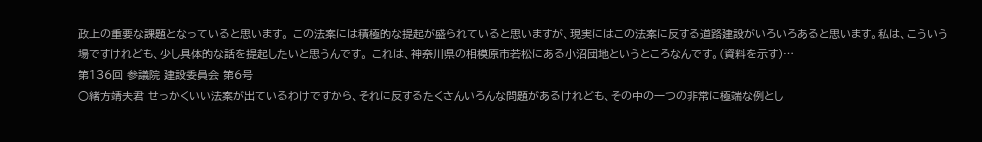政上の重要な課題となっていると思います。 この法案には積極的な提起が盛られていると思いますが、現実にはこの法案に反する道路建設がいろいろあると思います。私は、こういう場ですけれども、少し具体的な話を提起したいと思うんです。 これは、神奈川県の相模原市若松にある小沼団地というところなんです。(資料を示す)…
第136回 参議院 建設委員会 第6号
○緒方靖夫君 せっかくいい法案が出ているわけですから、それに反するたくさんいろんな問題があるけれども、その中の一つの非常に極端な例とし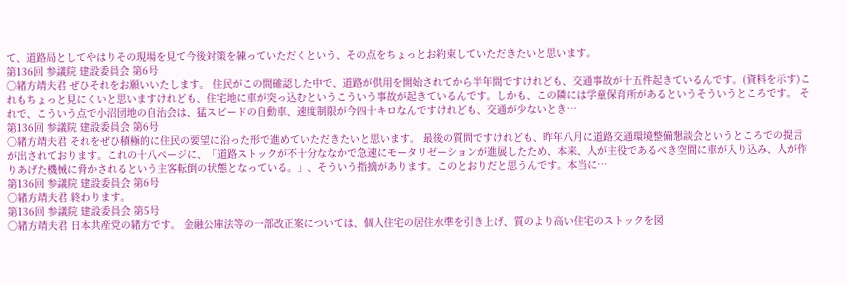て、道路局としてやはりその現場を見て今後対策を練っていただくという、その点をちょっとお約束していただきたいと思います。
第136回 参議院 建設委員会 第6号
○緒方靖夫君 ぜひそれをお願いいたします。 住民がこの間確認した中で、道路が供用を開始されてから半年間ですけれども、交通事故が十五件起きているんです。(資料を示す)これもちょっと見にくいと思いますけれども、住宅地に車が突っ込むというこういう事故が起きているんです。しかも、この隣には学童保育所があるというそういうところです。 それで、こういう点で小沼団地の自治会は、猛スピードの自動車、速度制限が今四十キロなんですけれども、交通が少ないとき…
第136回 参議院 建設委員会 第6号
○緒方靖夫君 それをぜひ積極的に住民の要望に沿った形で進めていただきたいと思います。 最後の質問ですけれども、昨年八月に道路交通環境整備懇談会というところでの提言が出されております。これの十八ページに、「道路ストックが不十分ななかで急速にモータリゼーションが進展したため、本来、人が主役であるべき空間に車が入り込み、人が作りあげた機械に脅かされるという主客転倒の状態となっている。」、そういう指摘があります。このとおりだと思うんです。本当に…
第136回 参議院 建設委員会 第6号
○緒方靖夫君 終わります。
第136回 参議院 建設委員会 第5号
○緒方靖夫君 日本共産党の緒方です。 金融公庫法等の一部改正案については、個人住宅の居住水準を引き上げ、質のより高い住宅のストックを図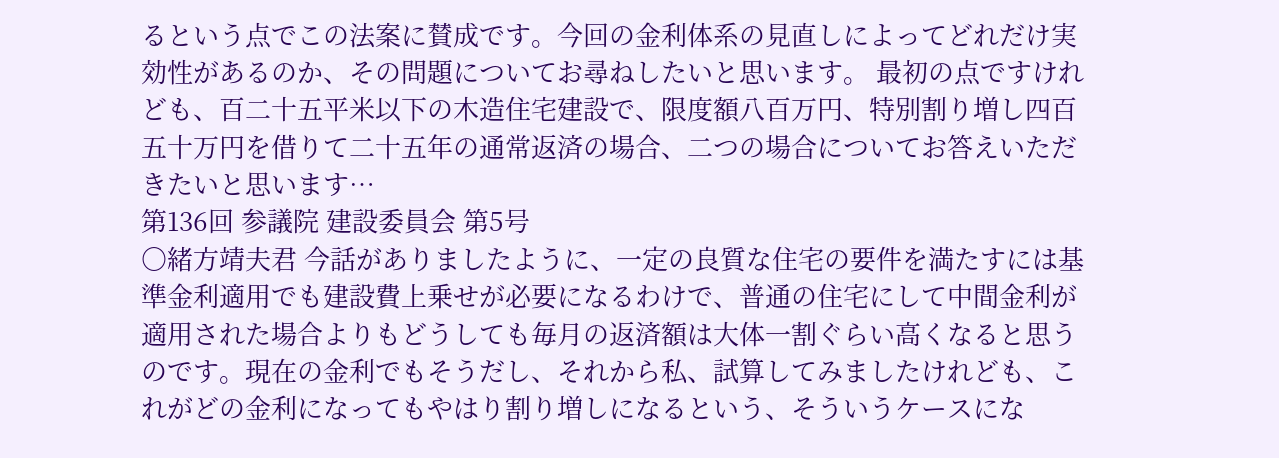るという点でこの法案に賛成です。今回の金利体系の見直しによってどれだけ実効性があるのか、その問題についてお尋ねしたいと思います。 最初の点ですけれども、百二十五平米以下の木造住宅建設で、限度額八百万円、特別割り増し四百五十万円を借りて二十五年の通常返済の場合、二つの場合についてお答えいただきたいと思います…
第136回 参議院 建設委員会 第5号
○緒方靖夫君 今話がありましたように、一定の良質な住宅の要件を満たすには基準金利適用でも建設費上乗せが必要になるわけで、普通の住宅にして中間金利が適用された場合よりもどうしても毎月の返済額は大体一割ぐらい高くなると思うのです。現在の金利でもそうだし、それから私、試算してみましたけれども、これがどの金利になってもやはり割り増しになるという、そういうケースにな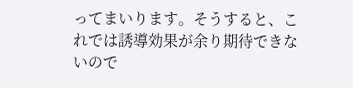ってまいります。そうすると、これでは誘導効果が余り期待できないので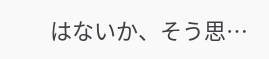はないか、そう思…